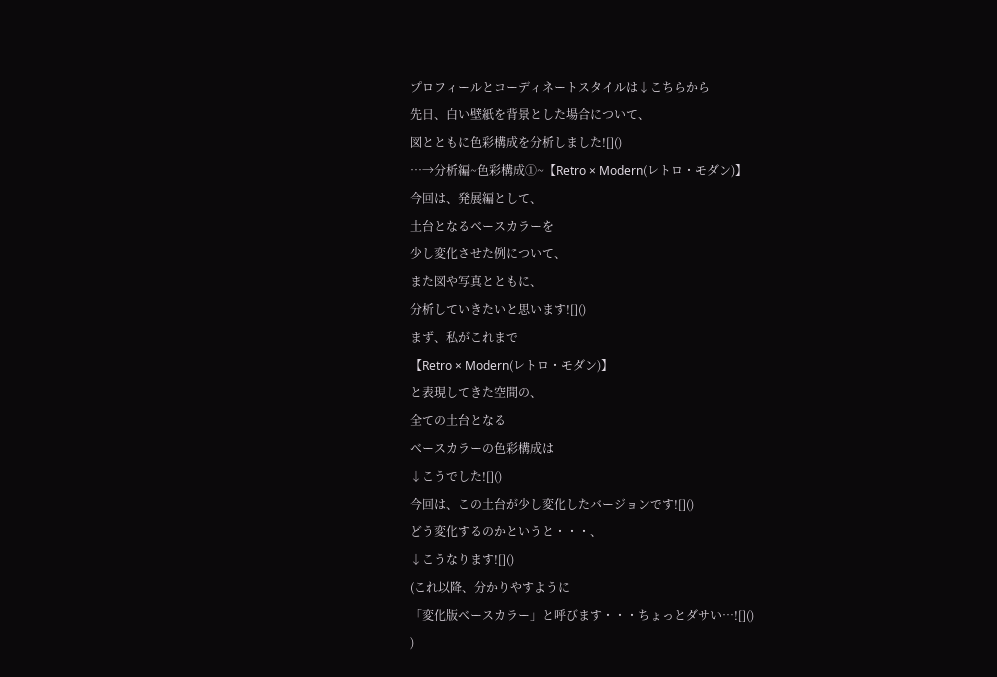プロフィールとコーディネートスタイルは↓こちらから
先日、白い壁紙を背景とした場合について、
図とともに色彩構成を分析しました![]()
…→分析編~色彩構成①~【Retro × Modern(レトロ・モダン)】
今回は、発展編として、
土台となるベースカラーを
少し変化させた例について、
また図や写真とともに、
分析していきたいと思います![]()
まず、私がこれまで
【Retro × Modern(レトロ・モダン)】
と表現してきた空間の、
全ての土台となる
ベースカラーの色彩構成は
↓こうでした![]()
今回は、この土台が少し変化したバージョンです![]()
どう変化するのかというと・・・、
↓こうなります![]()
(これ以降、分かりやすように
「変化版ベースカラー」と呼びます・・・ちょっとダサい…![]()
)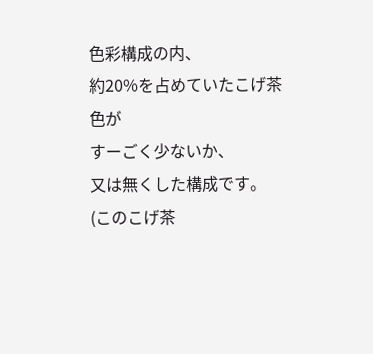色彩構成の内、
約20%を占めていたこげ茶色が
すーごく少ないか、
又は無くした構成です。
(このこげ茶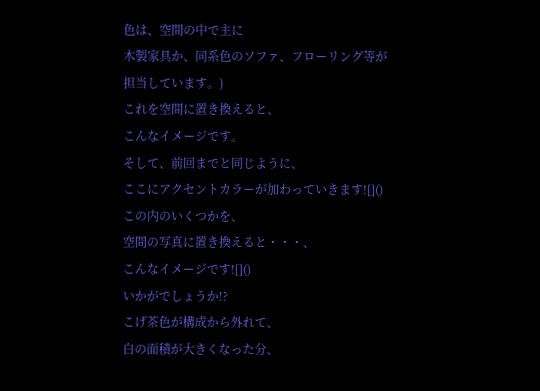色は、空間の中で主に
木製家具か、同系色のソファ、フローリング等が
担当しています。)
これを空間に置き換えると、
こんなイメージです。
そして、前回までと同じように、
ここにアクセントカラーが加わっていきます![]()
この内のいくつかを、
空間の写真に置き換えると・・・、
こんなイメージです![]()
いかがでしょうか!?
こげ茶色が構成から外れて、
白の面積が大きくなった分、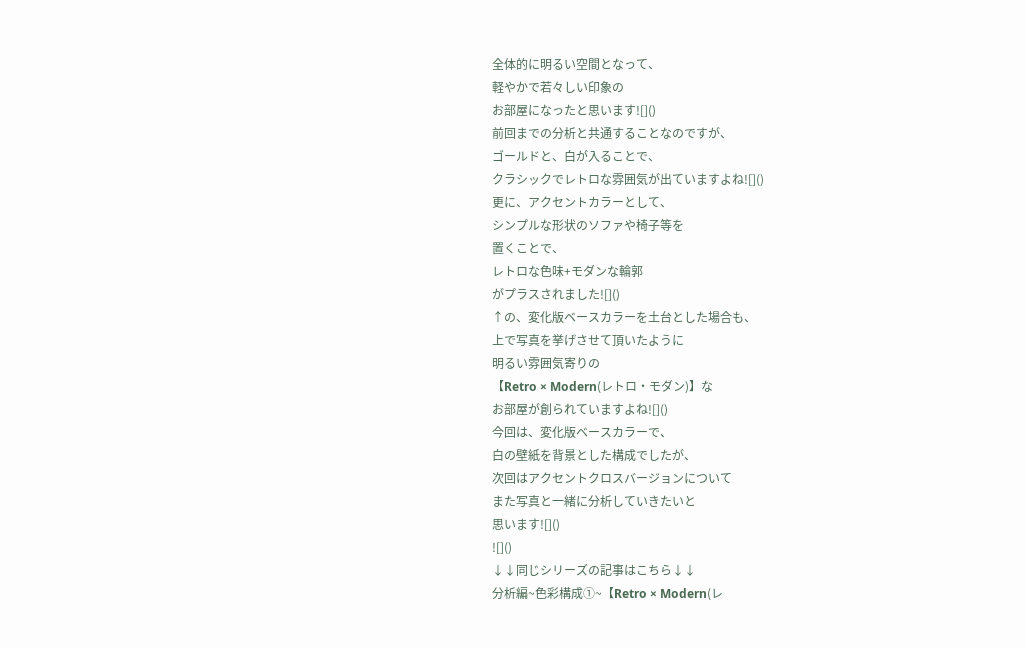全体的に明るい空間となって、
軽やかで若々しい印象の
お部屋になったと思います![]()
前回までの分析と共通することなのですが、
ゴールドと、白が入ることで、
クラシックでレトロな雰囲気が出ていますよね![]()
更に、アクセントカラーとして、
シンプルな形状のソファや椅子等を
置くことで、
レトロな色味+モダンな輪郭
がプラスされました![]()
↑の、変化版ベースカラーを土台とした場合も、
上で写真を挙げさせて頂いたように
明るい雰囲気寄りの
【Retro × Modern(レトロ・モダン)】な
お部屋が創られていますよね![]()
今回は、変化版ベースカラーで、
白の壁紙を背景とした構成でしたが、
次回はアクセントクロスバージョンについて
また写真と一緒に分析していきたいと
思います![]()
![]()
↓↓同じシリーズの記事はこちら↓↓
分析編~色彩構成①~【Retro × Modern(レ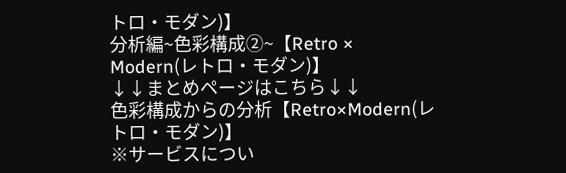トロ・モダン)】
分析編~色彩構成②~【Retro × Modern(レトロ・モダン)】
↓↓まとめページはこちら↓↓
色彩構成からの分析【Retro×Modern(レトロ・モダン)】
※サービスについ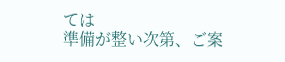ては
準備が整い次第、ご案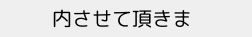内させて頂きま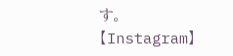す。
【Instagram】